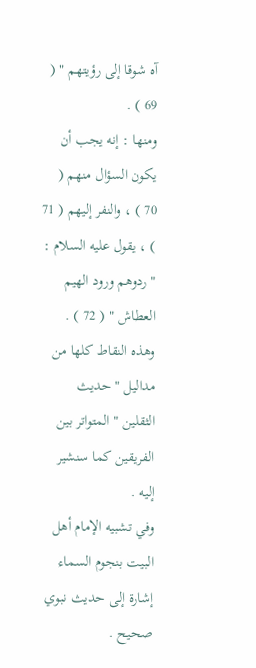آه شوقا إلى رؤيتهم " ( 69 ) .
ومنها : إنه يجب أن يكون السؤال منهم ( 70 ) ، والنفر إليهم ( 71 ) ، يقول عليه السلام :
" ردوهم ورود الهيم العطاش " ( 72 ) .
وهذه النقاط كلها من مداليل " حديث الثقلين " المتواتر بين الفريقين كما سنشير
إليه .
وفي تشبيه الإمام أهل البيت بنجوم السماء إشارة إلى حديث نبوي صحيح .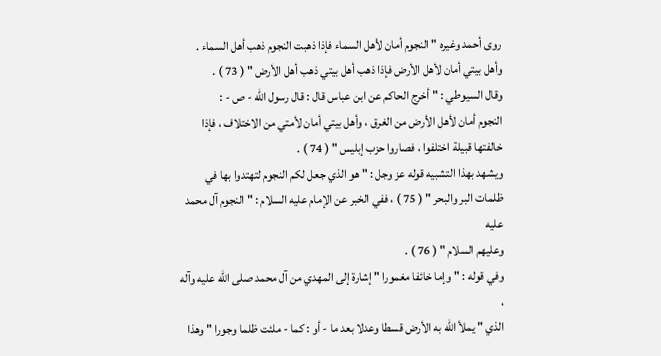روى أحمد وغيره " النجوم أمان لأهل السماء فإذا ذهبت النجوم ذهب أهل السماء .
وأهل بيتي أمان لأهل الأرض فإذا ذهب أهل بيتي ذهب أهل الأرض " ( 73 ) .
وقال السيوطي : " أخرج الحاكم عن ابن عباس قال : قال رسول الله - ص - :
النجوم أمان لأهل الأرض من الغرق ، وأهل بيتي أمان لأمتي من الاختلاف ، فإذا
خالفتها قبيلة اختلفوا ، فصاروا حزب إبليس " ( 74 ) .
ويشهد بهذا التشبيه قوله عز وجل : " هو الذي جعل لكم النجوم لتهتدوا بها في
ظلمات البر والبحر " ( 75 ) ، ففي الخبر عن الإمام عليه السلام : " النجوم آل محمد عليه
وعليهم السلام " ( 76 ) .
وفي قوله : " وإما خائفا مغمورا " إشارة إلى المهدي من آل محمد صلى الله عليه وآله ،
الذي " يملأ الله به الأرض قسطا وعدلا بعد ما - أو : كما - ملئت ظلما وجورا " وهذا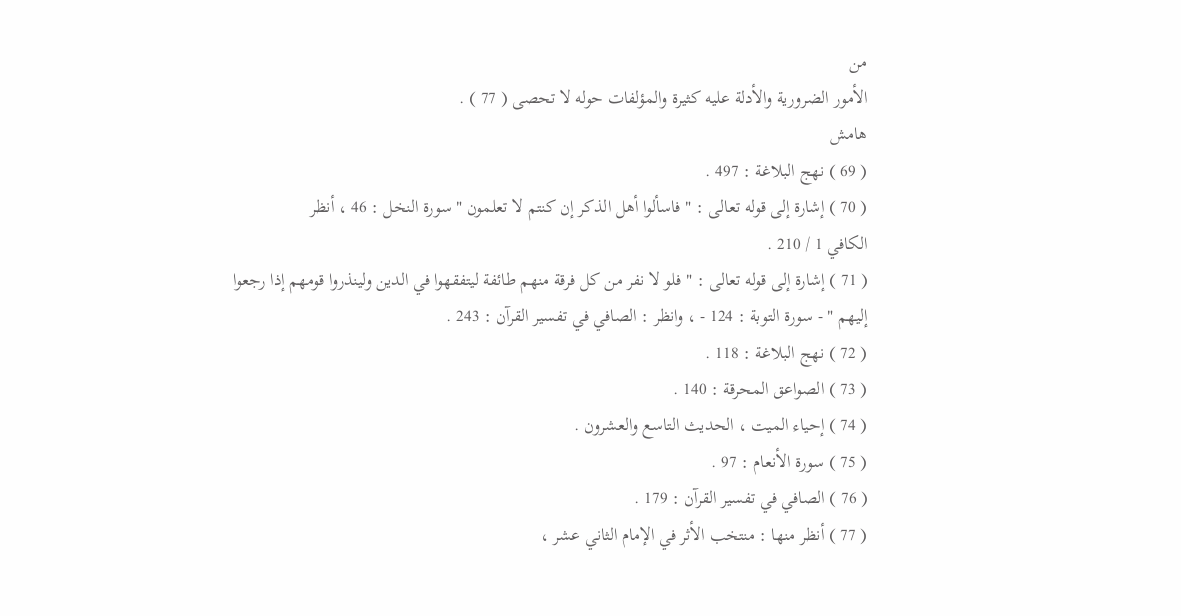من
الأمور الضرورية والأدلة عليه كثيرة والمؤلفات حوله لا تحصى ( 77 ) .
هامش
( 69 ) نهج البلاغة : 497 .
( 70 ) إشارة إلى قوله تعالى : " فاسألوا أهل الذكر إن كنتم لا تعلمون " سورة النخل : 46 ، أنظر
الكافي 1 / 210 .
( 71 ) إشارة إلى قوله تعالى : " فلو لا نفر من كل فرقة منهم طائفة ليتفقهوا في الدين ولينذروا قومهم إذا رجعوا
إليهم " - سورة التوبة : 124 - ، وانظر : الصافي في تفسير القرآن : 243 .
( 72 ) نهج البلاغة : 118 .
( 73 ) الصواعق المحرقة : 140 .
( 74 ) إحياء الميت ، الحديث التاسع والعشرون .
( 75 ) سورة الأنعام : 97 .
( 76 ) الصافي في تفسير القرآن : 179 .
( 77 ) أنظر منها : منتخب الأثر في الإمام الثاني عشر ،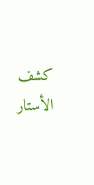كشف الأستار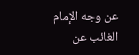عن وجه الإمام الغائب عن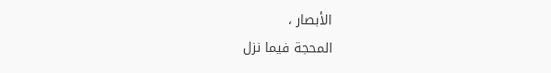الأبصار ،
المحجة فيما نزل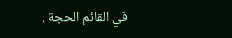في القائم الحجة .